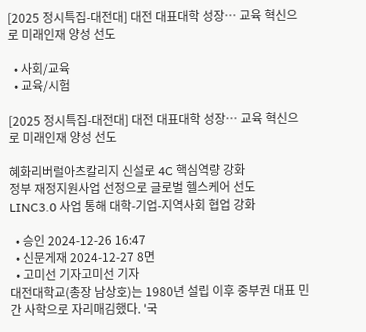[2025 정시특집-대전대] 대전 대표대학 성장… 교육 혁신으로 미래인재 양성 선도

  • 사회/교육
  • 교육/시험

[2025 정시특집-대전대] 대전 대표대학 성장… 교육 혁신으로 미래인재 양성 선도

혜화리버럴아츠칼리지 신설로 4C 핵심역량 강화
정부 재정지원사업 선정으로 글로벌 헬스케어 선도
LINC3.0 사업 통해 대학-기업-지역사회 협업 강화

  • 승인 2024-12-26 16:47
  • 신문게재 2024-12-27 8면
  • 고미선 기자고미선 기자
대전대학교(총장 남상호)는 1980년 설립 이후 중부권 대표 민간 사학으로 자리매김했다. '국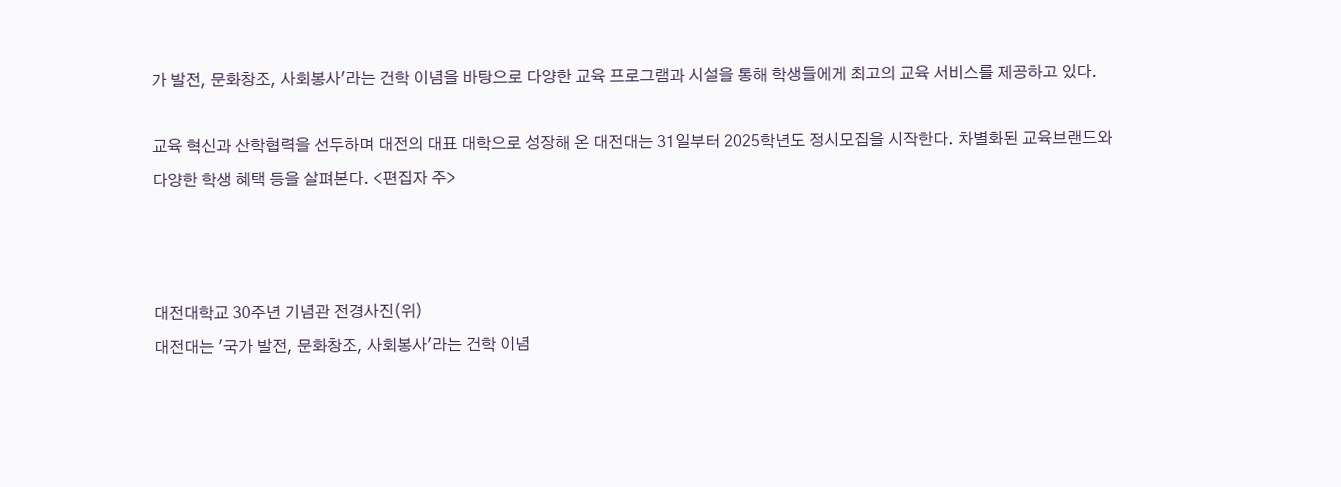가 발전, 문화창조, 사회봉사'라는 건학 이념을 바탕으로 다양한 교육 프로그램과 시설을 통해 학생들에게 최고의 교육 서비스를 제공하고 있다.

교육 혁신과 산학협력을 선두하며 대전의 대표 대학으로 성장해 온 대전대는 31일부터 2025학년도 정시모집을 시작한다. 차별화된 교육브랜드와 다양한 학생 혜택 등을 살펴본다. <편집자 주>



대전대학교 30주년 기념관 전경사진(위)
대전대는 '국가 발전, 문화창조, 사회봉사'라는 건학 이념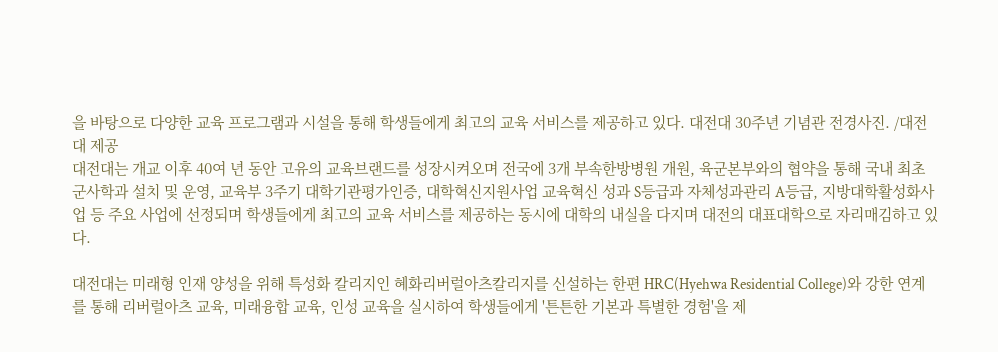을 바탕으로 다양한 교육 프로그램과 시설을 통해 학생들에게 최고의 교육 서비스를 제공하고 있다. 대전대 30주년 기념관 전경사진. /대전대 제공
대전대는 개교 이후 40여 년 동안 고유의 교육브랜드를 성장시켜오며 전국에 3개 부속한방병원 개원, 육군본부와의 협약을 통해 국내 최초 군사학과 설치 및 운영, 교육부 3주기 대학기관평가인증, 대학혁신지원사업 교육혁신 성과 S등급과 자체성과관리 A등급, 지방대학활성화사업 등 주요 사업에 선정되며 학생들에게 최고의 교육 서비스를 제공하는 동시에 대학의 내실을 다지며 대전의 대표대학으로 자리매김하고 있다.

대전대는 미래형 인재 양성을 위해 특성화 칼리지인 혜화리버럴아츠칼리지를 신설하는 한편 HRC(Hyehwa Residential College)와 강한 연계를 통해 리버럴아츠 교육, 미래융합 교육, 인성 교육을 실시하여 학생들에게 '튼튼한 기본과 특별한 경험'을 제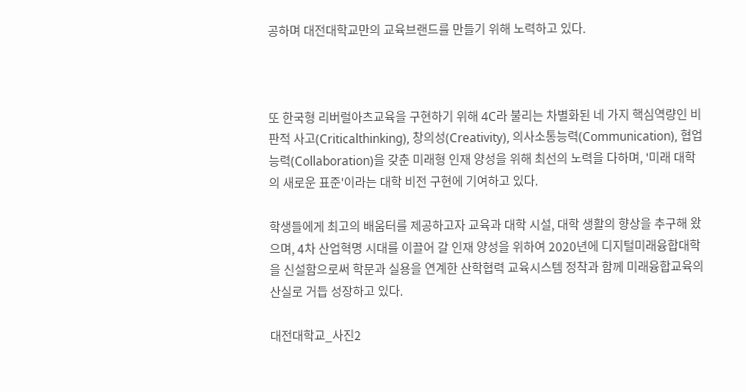공하며 대전대학교만의 교육브랜드를 만들기 위해 노력하고 있다.



또 한국형 리버럴아츠교육을 구현하기 위해 4C라 불리는 차별화된 네 가지 핵심역량인 비판적 사고(Criticalthinking), 창의성(Creativity), 의사소통능력(Communication), 협업능력(Collaboration)을 갖춘 미래형 인재 양성을 위해 최선의 노력을 다하며, '미래 대학의 새로운 표준'이라는 대학 비전 구현에 기여하고 있다.

학생들에게 최고의 배움터를 제공하고자 교육과 대학 시설, 대학 생활의 향상을 추구해 왔으며, 4차 산업혁명 시대를 이끌어 갈 인재 양성을 위하여 2020년에 디지털미래융합대학을 신설함으로써 학문과 실용을 연계한 산학협력 교육시스템 정착과 함께 미래융합교육의 산실로 거듭 성장하고 있다.

대전대학교_사진2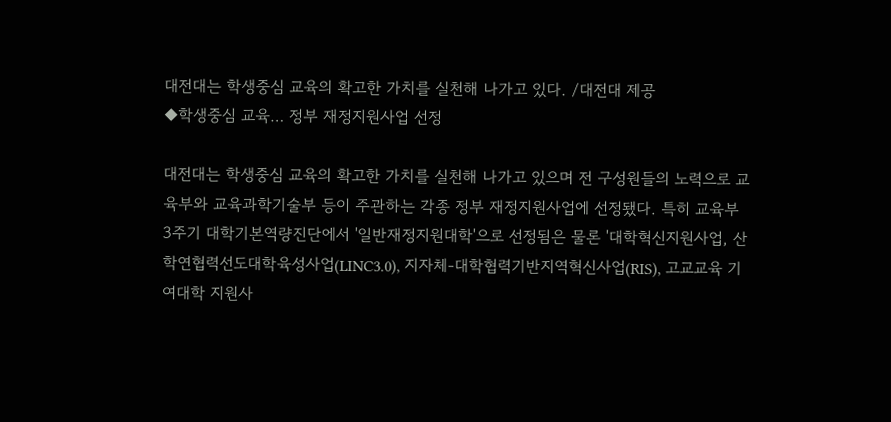대전대는 학생중심 교육의 확고한 가치를 실천해 나가고 있다. /대전대 제공
◆학생중심 교육… 정부 재정지원사업 선정

대전대는 학생중심 교육의 확고한 가치를 실천해 나가고 있으며 전 구성원들의 노력으로 교육부와 교육과학기술부 등이 주관하는 각종 정부 재정지원사업에 선정됐다. 특히 교육부 3주기 대학기본역량진단에서 '일반재정지원대학'으로 선정됨은 물론 '대학혁신지원사업, 산학연협력선도대학육성사업(LINC3.0), 지자체-대학협력기반지역혁신사업(RIS), 고교교육 기여대학 지원사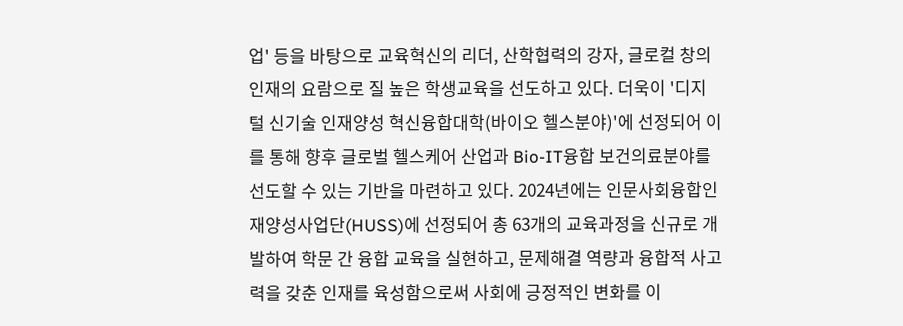업' 등을 바탕으로 교육혁신의 리더, 산학협력의 강자, 글로컬 창의인재의 요람으로 질 높은 학생교육을 선도하고 있다. 더욱이 '디지털 신기술 인재양성 혁신융합대학(바이오 헬스분야)'에 선정되어 이를 통해 향후 글로벌 헬스케어 산업과 Bio-IT융합 보건의료분야를 선도할 수 있는 기반을 마련하고 있다. 2024년에는 인문사회융합인재양성사업단(HUSS)에 선정되어 총 63개의 교육과정을 신규로 개발하여 학문 간 융합 교육을 실현하고, 문제해결 역량과 융합적 사고력을 갖춘 인재를 육성함으로써 사회에 긍정적인 변화를 이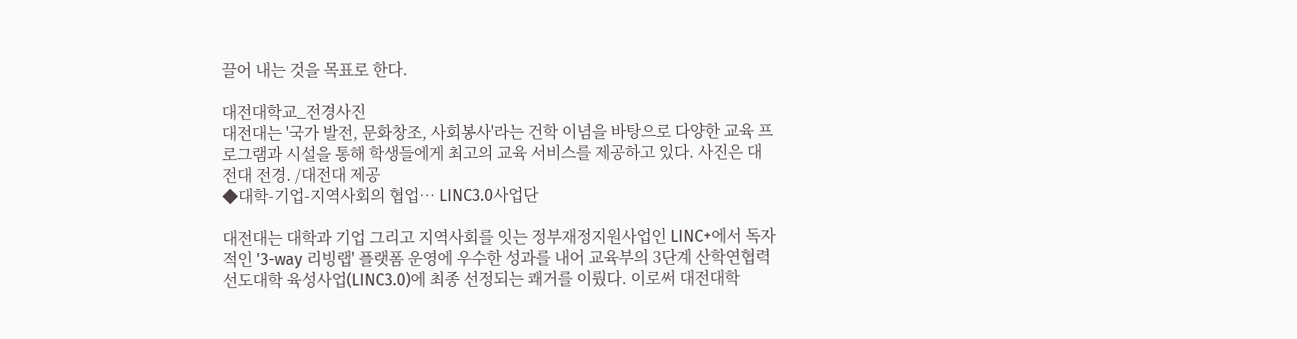끌어 내는 것을 목표로 한다.

대전대학교_전경사진
대전대는 '국가 발전, 문화창조, 사회봉사'라는 건학 이념을 바탕으로 다양한 교육 프로그램과 시설을 통해 학생들에게 최고의 교육 서비스를 제공하고 있다. 사진은 대전대 전경. /대전대 제공
◆대학-기업-지역사회의 협업… LINC3.0사업단

대전대는 대학과 기업 그리고 지역사회를 잇는 정부재정지원사업인 LINC+에서 독자적인 '3-way 리빙랩' 플랫폼 운영에 우수한 성과를 내어 교육부의 3단계 산학연협력 선도대학 육성사업(LINC3.0)에 최종 선정되는 쾌거를 이뤘다. 이로써 대전대학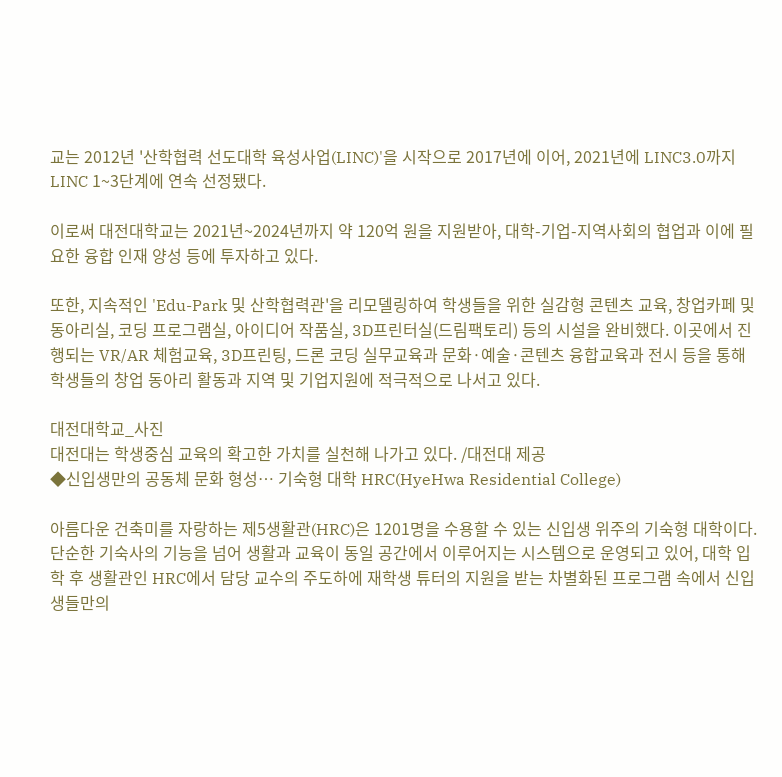교는 2012년 '산학협력 선도대학 육성사업(LINC)'을 시작으로 2017년에 이어, 2021년에 LINC3.0까지 LINC 1~3단계에 연속 선정됐다.

이로써 대전대학교는 2021년~2024년까지 약 120억 원을 지원받아, 대학-기업-지역사회의 협업과 이에 필요한 융합 인재 양성 등에 투자하고 있다.

또한, 지속적인 'Edu-Park 및 산학협력관'을 리모델링하여 학생들을 위한 실감형 콘텐츠 교육, 창업카페 및 동아리실, 코딩 프로그램실, 아이디어 작품실, 3D프린터실(드림팩토리) 등의 시설을 완비했다. 이곳에서 진행되는 VR/AR 체험교육, 3D프린팅, 드론 코딩 실무교육과 문화·예술·콘텐츠 융합교육과 전시 등을 통해 학생들의 창업 동아리 활동과 지역 및 기업지원에 적극적으로 나서고 있다.

대전대학교_사진
대전대는 학생중심 교육의 확고한 가치를 실천해 나가고 있다. /대전대 제공
◆신입생만의 공동체 문화 형성… 기숙형 대학 HRC(HyeHwa Residential College)

아름다운 건축미를 자랑하는 제5생활관(HRC)은 1201명을 수용할 수 있는 신입생 위주의 기숙형 대학이다. 단순한 기숙사의 기능을 넘어 생활과 교육이 동일 공간에서 이루어지는 시스템으로 운영되고 있어, 대학 입학 후 생활관인 HRC에서 담당 교수의 주도하에 재학생 튜터의 지원을 받는 차별화된 프로그램 속에서 신입생들만의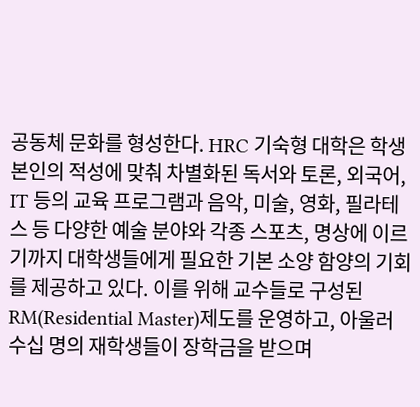공동체 문화를 형성한다. HRC 기숙형 대학은 학생 본인의 적성에 맞춰 차별화된 독서와 토론, 외국어, IT 등의 교육 프로그램과 음악, 미술, 영화, 필라테스 등 다양한 예술 분야와 각종 스포츠, 명상에 이르기까지 대학생들에게 필요한 기본 소양 함양의 기회를 제공하고 있다. 이를 위해 교수들로 구성된 RM(Residential Master)제도를 운영하고, 아울러 수십 명의 재학생들이 장학금을 받으며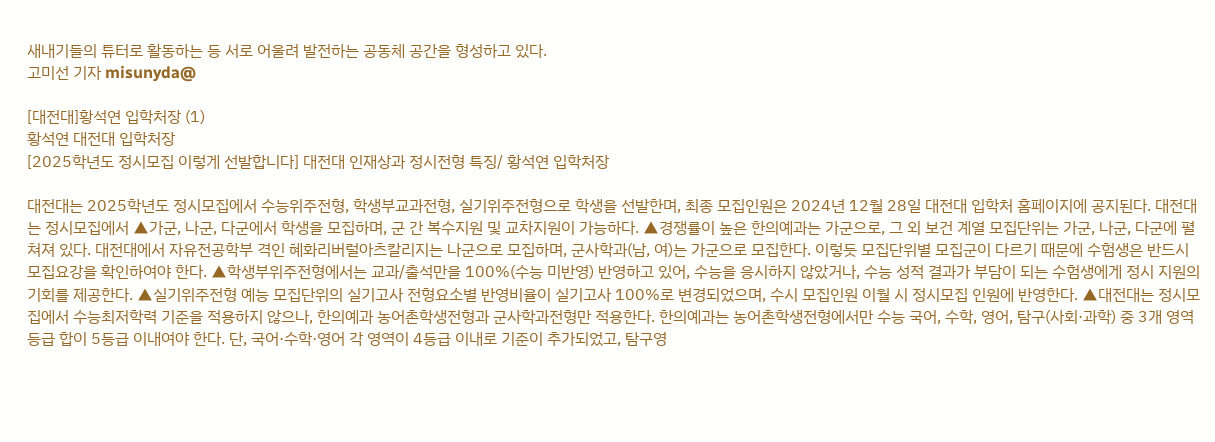새내기들의 튜터로 활동하는 등 서로 어울려 발전하는 공동체 공간을 형성하고 있다.
고미선 기자 misunyda@

[대전대]황석연 입학처장 (1)
황석연 대전대 입학처장
[2025학년도 정시모집 이렇게 선발합니다] 대전대 인재상과 정시전형 특징/ 황석연 입학처장

대전대는 2025학년도 정시모집에서 수능위주전형, 학생부교과전형, 실기위주전형으로 학생을 선발한며, 최종 모집인원은 2024년 12월 28일 대전대 입학처 홈페이지에 공지된다. 대전대는 정시모집에서 ▲가군, 나군, 다군에서 학생을 모집하며, 군 간 복수지원 및 교차지원이 가능하다. ▲경쟁률이 높은 한의예과는 가군으로, 그 외 보건 계열 모집단위는 가군, 나군, 다군에 펼쳐져 있다. 대전대에서 자유전공학부 격인 혜화리버럴아츠칼리지는 나군으로 모집하며, 군사학과(남, 여)는 가군으로 모집한다. 이렇듯 모집단위별 모집군이 다르기 때문에 수험생은 반드시 모집요강을 확인하여야 한다. ▲학생부위주전형에서는 교과/출석만을 100%(수능 미반영) 반영하고 있어, 수능을 응시하지 않았거나, 수능 성적 결과가 부담이 되는 수험생에게 정시 지원의 기회를 제공한다. ▲실기위주전형 예능 모집단위의 실기고사 전형요소별 반영비율이 실기고사 100%로 변경되었으며, 수시 모집인원 이월 시 정시모집 인원에 반영한다. ▲대전대는 정시모집에서 수능최저학력 기준을 적용하지 않으나, 한의예과 농어촌학생전형과 군사학과전형만 적용한다. 한의예과는 농어촌학생전형에서만 수능 국어, 수학, 영어, 탐구(사회·과학) 중 3개 영역 등급 합이 5등급 이내여야 한다. 단, 국어·수학·영어 각 영역이 4등급 이내로 기준이 추가되었고, 탐구영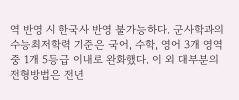역 반영 시 한국사 반영 불가능하다. 군사학과의 수능최저학력 기준은 국어, 수학, 영어 3개 영역 중 1개 5등급 이내로 완화했다. 이 외 대부분의 전형방법은 전년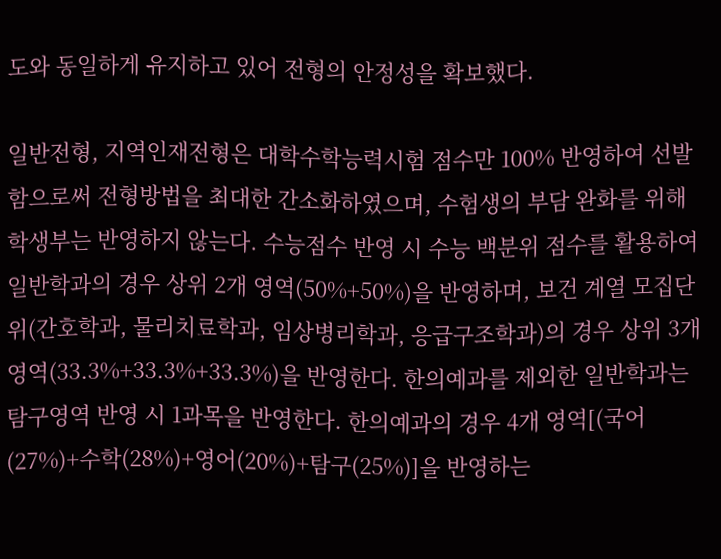도와 동일하게 유지하고 있어 전형의 안정성을 확보했다.

일반전형, 지역인재전형은 대학수학능력시험 점수만 100% 반영하여 선발함으로써 전형방법을 최대한 간소화하였으며, 수험생의 부담 완화를 위해 학생부는 반영하지 않는다. 수능점수 반영 시 수능 백분위 점수를 활용하여 일반학과의 경우 상위 2개 영역(50%+50%)을 반영하며, 보건 계열 모집단위(간호학과, 물리치료학과, 임상병리학과, 응급구조학과)의 경우 상위 3개 영역(33.3%+33.3%+33.3%)을 반영한다. 한의예과를 제외한 일반학과는 탐구영역 반영 시 1과목을 반영한다. 한의예과의 경우 4개 영역[(국어(27%)+수학(28%)+영어(20%)+탐구(25%)]을 반영하는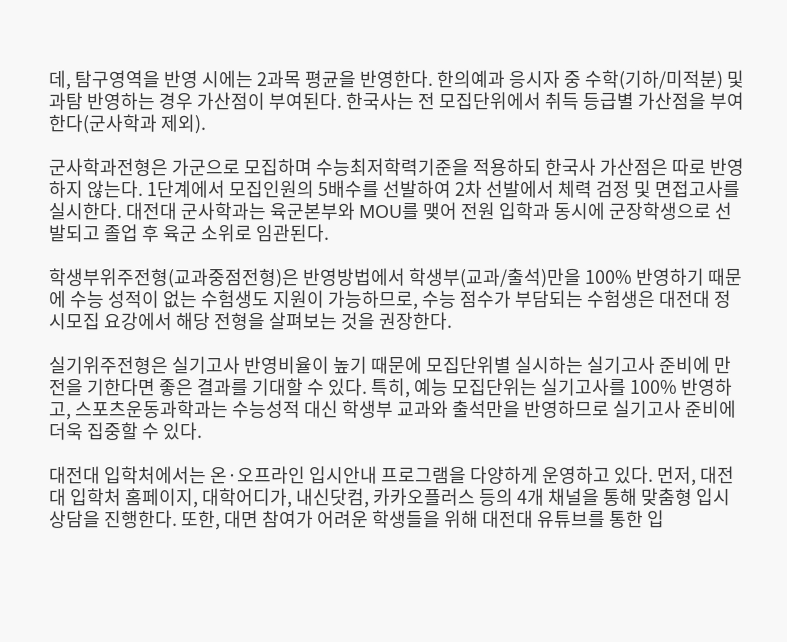데, 탐구영역을 반영 시에는 2과목 평균을 반영한다. 한의예과 응시자 중 수학(기하/미적분) 및 과탐 반영하는 경우 가산점이 부여된다. 한국사는 전 모집단위에서 취득 등급별 가산점을 부여한다(군사학과 제외).

군사학과전형은 가군으로 모집하며 수능최저학력기준을 적용하되 한국사 가산점은 따로 반영하지 않는다. 1단계에서 모집인원의 5배수를 선발하여 2차 선발에서 체력 검정 및 면접고사를 실시한다. 대전대 군사학과는 육군본부와 MOU를 맺어 전원 입학과 동시에 군장학생으로 선발되고 졸업 후 육군 소위로 임관된다.

학생부위주전형(교과중점전형)은 반영방법에서 학생부(교과/출석)만을 100% 반영하기 때문에 수능 성적이 없는 수험생도 지원이 가능하므로, 수능 점수가 부담되는 수험생은 대전대 정시모집 요강에서 해당 전형을 살펴보는 것을 권장한다.

실기위주전형은 실기고사 반영비율이 높기 때문에 모집단위별 실시하는 실기고사 준비에 만전을 기한다면 좋은 결과를 기대할 수 있다. 특히, 예능 모집단위는 실기고사를 100% 반영하고, 스포츠운동과학과는 수능성적 대신 학생부 교과와 출석만을 반영하므로 실기고사 준비에 더욱 집중할 수 있다.

대전대 입학처에서는 온·오프라인 입시안내 프로그램을 다양하게 운영하고 있다. 먼저, 대전대 입학처 홈페이지, 대학어디가, 내신닷컴, 카카오플러스 등의 4개 채널을 통해 맞춤형 입시상담을 진행한다. 또한, 대면 참여가 어려운 학생들을 위해 대전대 유튜브를 통한 입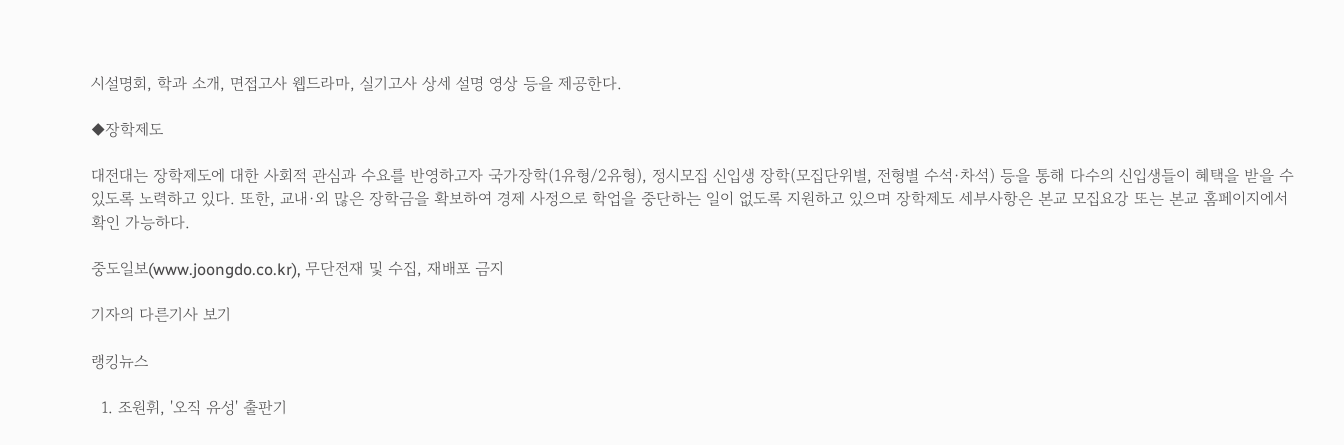시설명회, 학과 소개, 면접고사 웹드라마, 실기고사 상세 설명 영상 등을 제공한다.

◆장학제도

대전대는 장학제도에 대한 사회적 관심과 수요를 반영하고자 국가장학(1유형/2유형), 정시모집 신입생 장학(모집단위별, 전형별 수석·차석) 등을 통해 다수의 신입생들이 혜택을 받을 수 있도록 노력하고 있다. 또한, 교내·외 많은 장학금을 확보하여 경제 사정으로 학업을 중단하는 일이 없도록 지원하고 있으며 장학제도 세부사항은 본교 모집요강 또는 본교 홈페이지에서 확인 가능하다.

중도일보(www.joongdo.co.kr), 무단전재 및 수집, 재배포 금지

기자의 다른기사 보기

랭킹뉴스

  1. 조원휘, '오직 유성' 출판기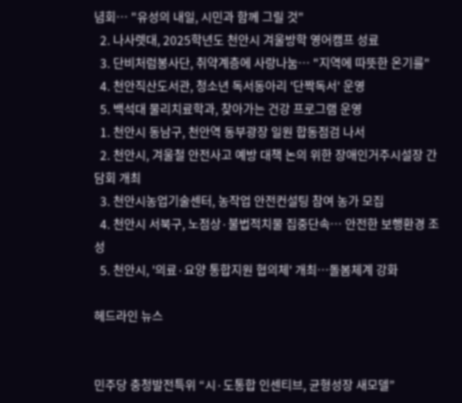념회… "유성의 내일, 시민과 함께 그릴 것"
  2. 나사렛대, 2025학년도 천안시 겨울방학 영어캠프 성료
  3. 단비처럼봉사단, 취약계층에 사랑나눔… "지역에 따뜻한 온기를"
  4. 천안직산도서관, 청소년 독서동아리 '단짝독서' 운영
  5. 백석대 물리치료학과, 찾아가는 건강 프로그램 운영
  1. 천안시 동남구, 천안역 동부광장 일원 합동점검 나서
  2. 천안시, 겨울철 안전사고 예방 대책 논의 위한 장애인거주시설장 간담회 개최
  3. 천안시농업기술센터, 농작업 안전컨설팅 참여 농가 모집
  4. 천안시 서북구, 노점상·불법적치물 집중단속… 안전한 보행환경 조성
  5. 천안시, '의료·요양 통합지원 협의체' 개최…돌봄체계 강화

헤드라인 뉴스


민주당 충청발전특위 “시·도통합 인센티브, 균형성장 새모델”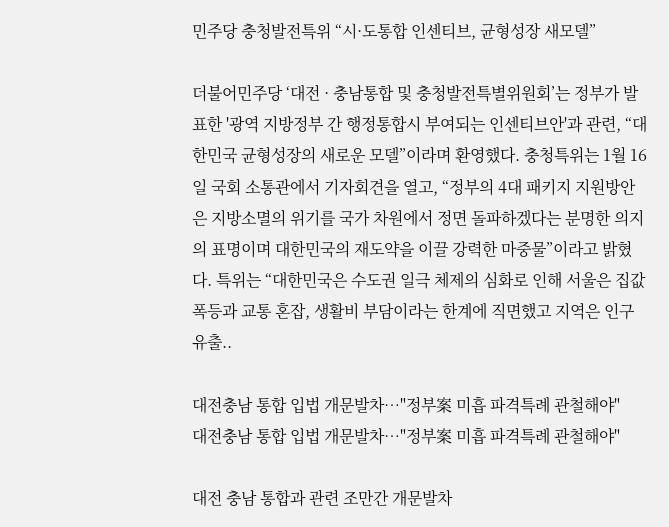민주당 충청발전특위 “시·도통합 인센티브, 균형성장 새모델”

더불어민주당 ‘대전 · 충남통합 및 충청발전특별위원회’는 정부가 발표한 '광역 지방정부 간 행정통합시 부여되는 인센티브안'과 관련, “대한민국 균형성장의 새로운 모델”이라며 환영했다. 충청특위는 1월 16일 국회 소통관에서 기자회견을 열고, “정부의 4대 패키지 지원방안은 지방소멸의 위기를 국가 차원에서 정면 돌파하겠다는 분명한 의지의 표명이며 대한민국의 재도약을 이끌 강력한 마중물”이라고 밝혔다. 특위는 “대한민국은 수도권 일극 체제의 심화로 인해 서울은 집값 폭등과 교통 혼잡, 생활비 부담이라는 한계에 직면했고 지역은 인구 유출..

대전충남 통합 입법 개문발차…"정부案 미흡 파격특례 관철해야"
대전충남 통합 입법 개문발차…"정부案 미흡 파격특례 관철해야"

대전 충남 통합과 관련 조만간 개문발차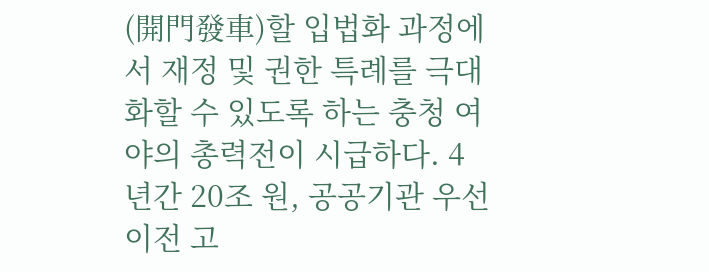(開門發車)할 입법화 과정에서 재정 및 권한 특례를 극대화할 수 있도록 하는 충청 여야의 총력전이 시급하다. 4년간 20조 원, 공공기관 우선 이전 고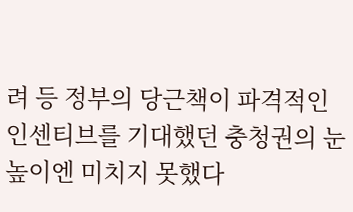려 등 정부의 당근책이 파격적인 인센티브를 기대했던 충청권의 눈높이엔 미치지 못했다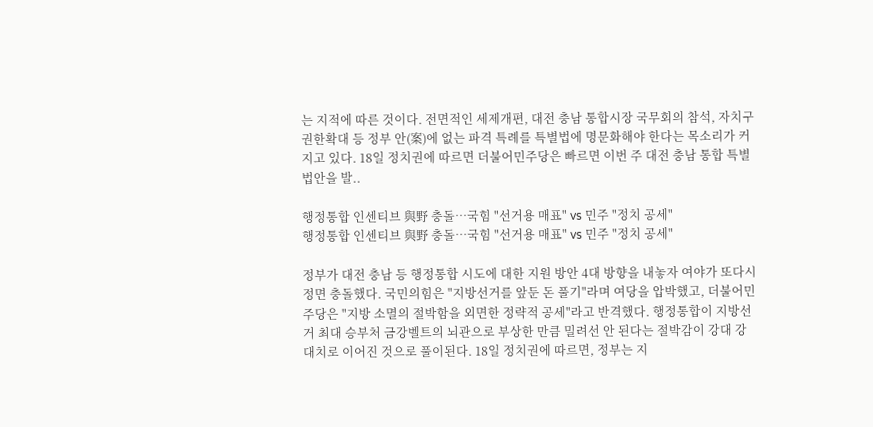는 지적에 따른 것이다. 전면적인 세제개편, 대전 충남 통합시장 국무회의 참석, 자치구 권한확대 등 정부 안(案)에 없는 파격 특례를 특별법에 명문화해야 한다는 목소리가 커지고 있다. 18일 정치권에 따르면 더불어민주당은 빠르면 이번 주 대전 충남 통합 특별법안을 발..

행정통합 인센티브 與野 충돌…국힘 "선거용 매표" vs 민주 "정치 공세"
행정통합 인센티브 與野 충돌…국힘 "선거용 매표" vs 민주 "정치 공세"

정부가 대전 충남 등 행정통합 시도에 대한 지원 방안 4대 방향을 내놓자 여야가 또다시 정면 충돌했다. 국민의힘은 "지방선거를 앞둔 돈 풀기"라며 여당을 압박했고, 더불어민주당은 "지방 소멸의 절박함을 외면한 정략적 공세"라고 반격했다. 행정통합이 지방선거 최대 승부처 금강벨트의 뇌관으로 부상한 만큼 밀려선 안 된다는 절박감이 강대 강 대치로 이어진 것으로 풀이된다. 18일 정치권에 따르면, 정부는 지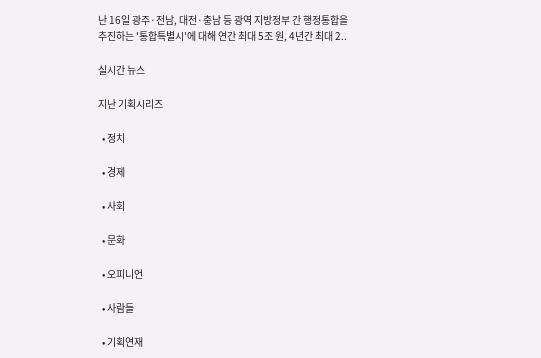난 16일 광주·전남, 대전·충남 등 광역 지방정부 간 행정통합을 추진하는 '통합특별시'에 대해 연간 최대 5조 원, 4년간 최대 2..

실시간 뉴스

지난 기획시리즈

  • 정치

  • 경제

  • 사회

  • 문화

  • 오피니언

  • 사람들

  • 기획연재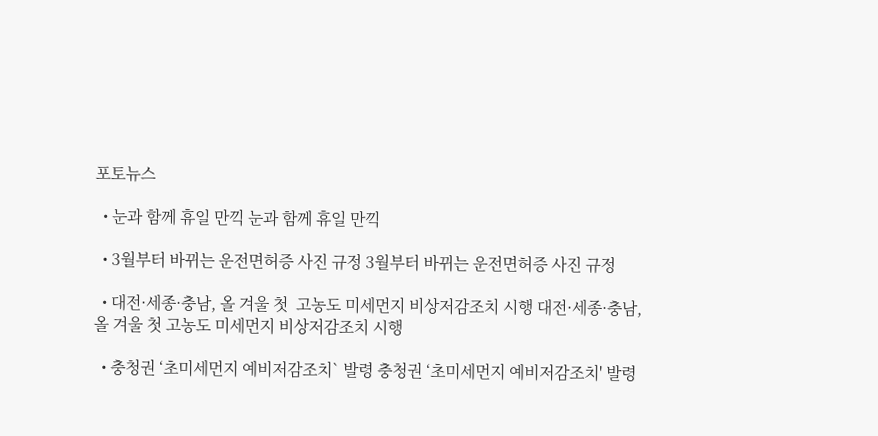포토뉴스

  • 눈과 함께 휴일 만끽 눈과 함께 휴일 만끽

  • 3월부터 바뀌는 운전면허증 사진 규정 3월부터 바뀌는 운전면허증 사진 규정

  • 대전·세종·충남, 올 겨울 첫  고농도 미세먼지 비상저감조치 시행 대전·세종·충남, 올 겨울 첫 고농도 미세먼지 비상저감조치 시행

  • 충청권 ‘초미세먼지 예비저감조치` 발령 충청권 ‘초미세먼지 예비저감조치' 발령